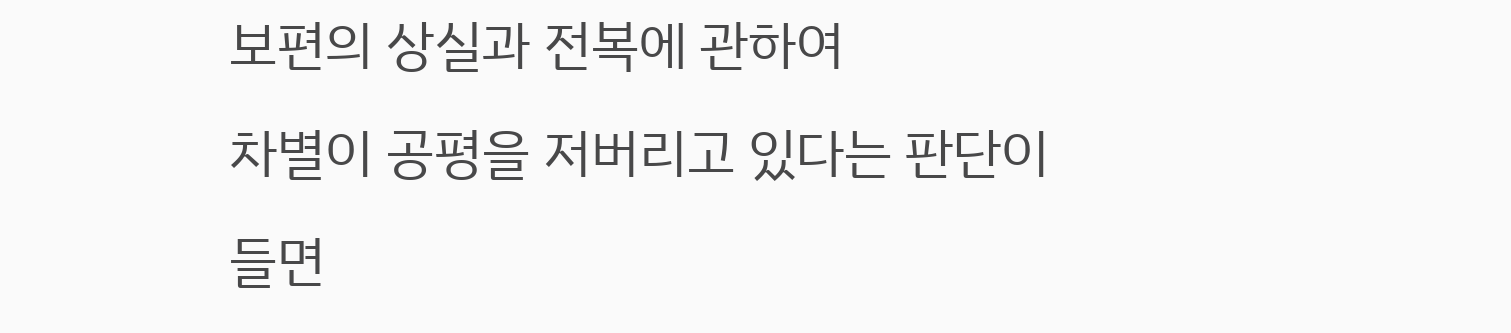보편의 상실과 전복에 관하여
차별이 공평을 저버리고 있다는 판단이 들면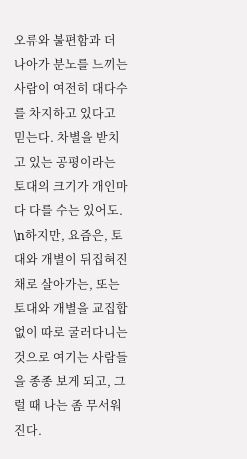오류와 불편함과 더 나아가 분노를 느끼는 사람이 여전히 대다수를 차지하고 있다고 믿는다. 차별을 받치고 있는 공평이라는 토대의 크기가 개인마다 다를 수는 있어도. \n하지만, 요즘은, 토대와 개별이 뒤집혀진 채로 살아가는, 또는 토대와 개별을 교집합 없이 따로 굴러다니는 것으로 여기는 사람들을 종종 보게 되고, 그럴 때 나는 좀 무서워진다.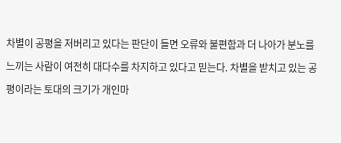차별이 공평을 저버리고 있다는 판단이 들면 오류와 불편함과 더 나아가 분노를 느끼는 사람이 여전히 대다수를 차지하고 있다고 믿는다. 차별을 받치고 있는 공평이라는 토대의 크기가 개인마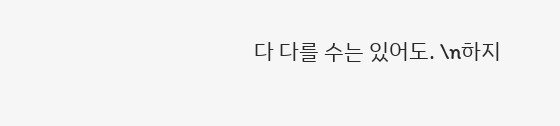다 다를 수는 있어도. \n하지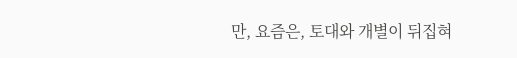만, 요즘은, 토대와 개별이 뒤집혀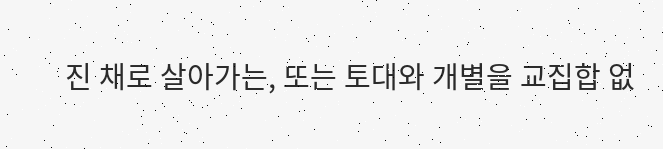진 채로 살아가는, 또는 토대와 개별을 교집합 없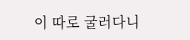이 따로 굴러다니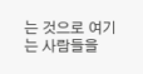는 것으로 여기는 사람들을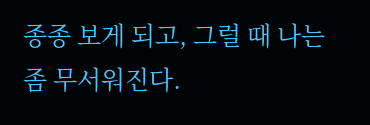종종 보게 되고, 그럴 때 나는 좀 무서워진다.